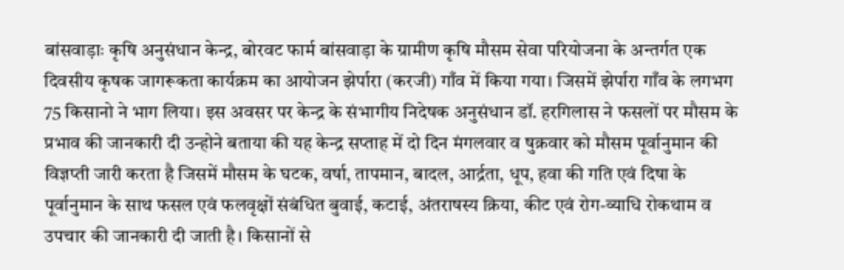बांसवाड़ाः कृषि अनुसंधान केन्द्र, बोरवट फार्म बांसवाड़ा के ग्रामीण कृषि मौसम सेवा परियोजना के अन्तर्गत एक दिवसीय कृषक जागरूकता कार्यक्रम का आयोजन झेर्पारा (करजी) गाँव में किया गया। जिसमें झेर्पारा गाँव के लगभग 75 किसानो ने भाग लिया। इस अवसर पर केन्द्र के संभागीय निदेषक अनुसंधान डॉ. हरगिलास ने फसलों पर मौसम के प्रभाव की जानकारी दी उन्होने बताया की यह केन्द्र सप्ताह में दो दिन मंगलवार व षुक्रवार को मौसम पूर्वानुमान की विज्ञप्ती जारी करता है जिसमें मौसम के घटक, वर्षा, तापमान, बादल, आर्द्रता, धूप, हवा की गति एवं दिषा के पूर्वानुमान के साथ फसल एवं फलवृक्षों संबंधित बुवाई, कटाई, अंतराषस्य क्रिया, कीट एवं रोग-व्याधि रोकथाम व उपचार की जानकारी दी जाती है। किसानों से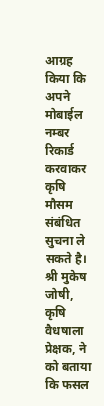आग्रह किया कि अपने मोबाईल नम्बर रिकार्ड करवाकर कृषि मौसम संबंधित सुचना ले सकते है। श्री मुकेष जोषी, कृषि वैधषाला प्रेक्षक, ने को बताया कि फसल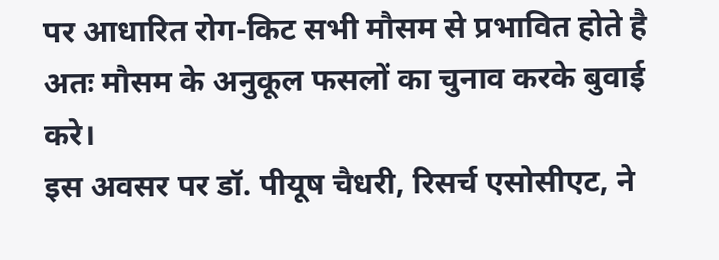पर आधारित रोग-किट सभी मौसम से प्रभावित होते है अतः मौसम के अनुकूल फसलों का चुनाव करके बुवाई करे।
इस अवसर पर डॉ. पीयूष चैधरी, रिसर्च एसोसीएट, ने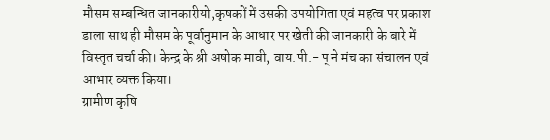मौसम सम्बन्धित जानकारीयो,कृषकों में उसकी उपयोगिता एवं महत्व पर प्रकाश डाला साथ ही मौसम के पूर्वानुमान के आधार पर खेती की जानकारी के बारे में विस्तृत चर्चा की। केन्द्र के श्री अषोक मावी, वाय.पी.- प् ने मंच का संचालन एवं आभार व्यक्त किया।
ग्रामीण कृषि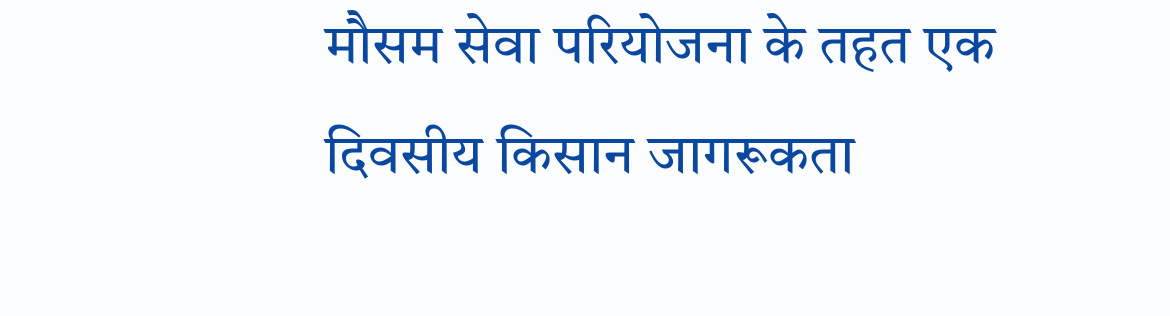मौसम सेवा परियोजना के तहत एक दिवसीय किसान जागरूकता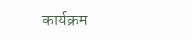कार्यक्रम